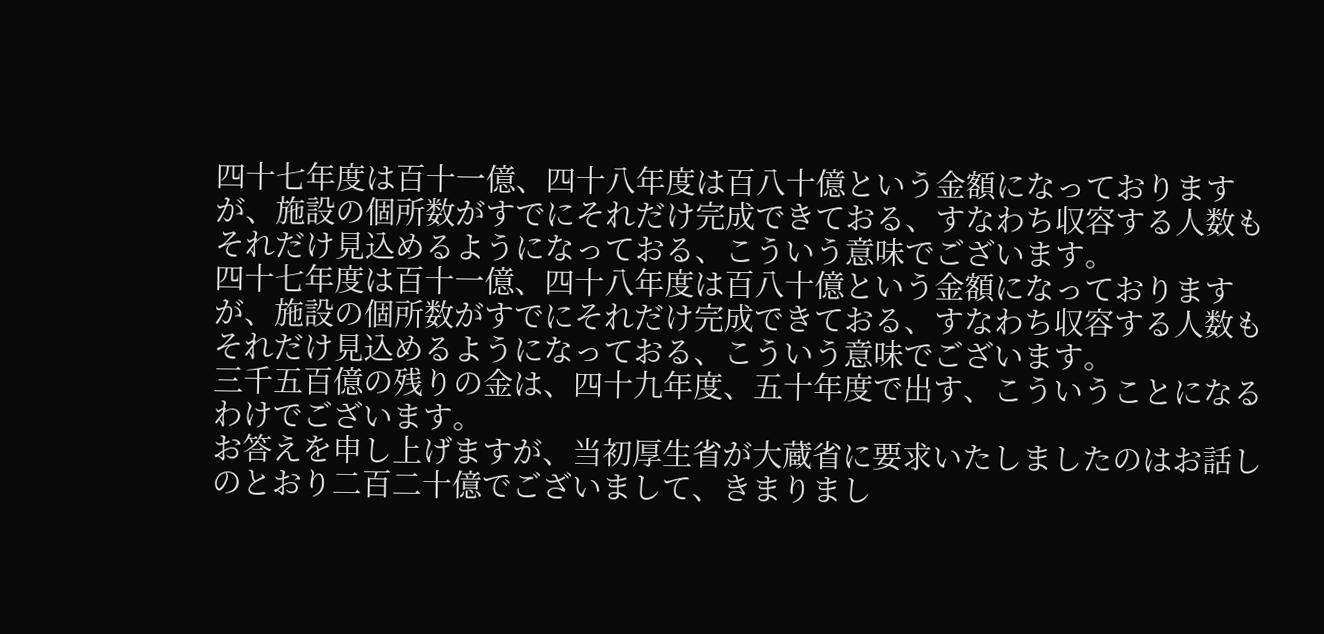四十七年度は百十一億、四十八年度は百八十億という金額になっておりますが、施設の個所数がすでにそれだけ完成できておる、すなわち収容する人数もそれだけ見込めるようになっておる、こういう意味でございます。
四十七年度は百十一億、四十八年度は百八十億という金額になっておりますが、施設の個所数がすでにそれだけ完成できておる、すなわち収容する人数もそれだけ見込めるようになっておる、こういう意味でございます。
三千五百億の残りの金は、四十九年度、五十年度で出す、こういうことになるわけでございます。
お答えを申し上げますが、当初厚生省が大蔵省に要求いたしましたのはお話しのとおり二百二十億でございまして、きまりまし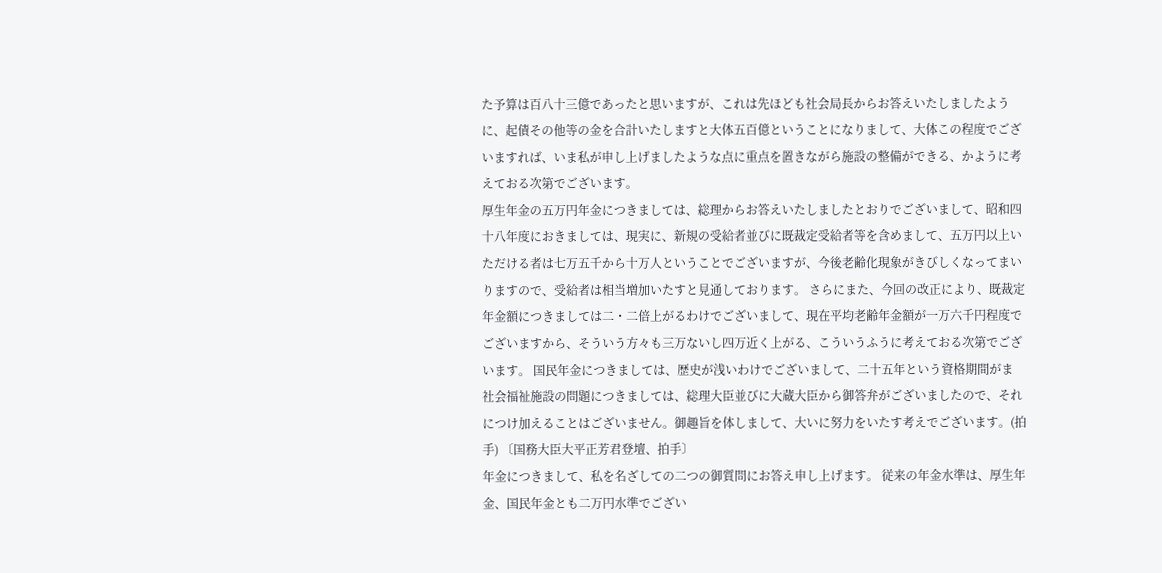た予算は百八十三億であったと思いますが、これは先ほども社会局長からお答えいたしましたように、起債その他等の金を合計いたしますと大体五百億ということになりまして、大体この程度でございますれば、いま私が申し上げましたような点に重点を置きながら施設の整備ができる、かように考えておる次第でございます。
厚生年金の五万円年金につきましては、総理からお答えいたしましたとおりでございまして、昭和四十八年度におきましては、現実に、新規の受給者並びに既裁定受給者等を含めまして、五万円以上いただける者は七万五千から十万人ということでございますが、今後老齢化現象がきびしくなってまいりますので、受給者は相当増加いたすと見通しております。 さらにまた、今回の改正により、既裁定年金額につきましては二・二倍上がるわけでございまして、現在平均老齢年金額が一万六千円程度でございますから、そういう方々も三万ないし四万近く上がる、こういうふうに考えておる次第でございます。 国民年金につきましては、歴史が浅いわけでございまして、二十五年という資格期間がま
社会福祉施設の問題につきましては、総理大臣並びに大蔵大臣から御答弁がございましたので、それにつけ加えることはございません。御趣旨を体しまして、大いに努力をいたす考えでございます。(拍手) 〔国務大臣大平正芳君登壇、拍手〕
年金につきまして、私を名ざしての二つの御質問にお答え申し上げます。 従来の年金水準は、厚生年金、国民年金とも二万円水準でござい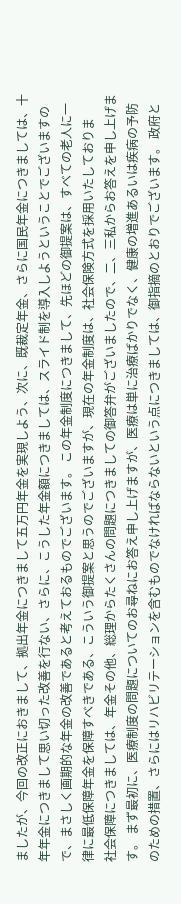ましたが、今回の改正におきまして、拠出年金につきまして五万円年金を実現しよう、次に、既裁定年金、さらに国民年金につきましては、十年年金につきまして思い切った改善を行ない、さらに、こうした年金額につきましては、スライド制を導入しようということでございますので、まさしく画期的な年金の改善であると考えておるものでございます。 この年金制度につきまして、先ほどの御提案は、すべての老人に一律に最低保障年金を保障すべきである、こういう御提案と思うのでございますが、現在の年金制度は、社会保険方式を採用いたしておりま
社会保障につきましては、年金その他、総理からたくさんの問題につきましての御答弁がございましたので、二、三私からお答えを申し上げます。 まず最初に、医療制度の問題についてのお尋ねにお答え申し上げますが、医療は単に治療ばかりでなく、健康の増進あるいは疾病の予防のための措置、さらにはリハビリテーションを含むものでなければならないという点につきましては、御指摘のとおりでございます。 政府と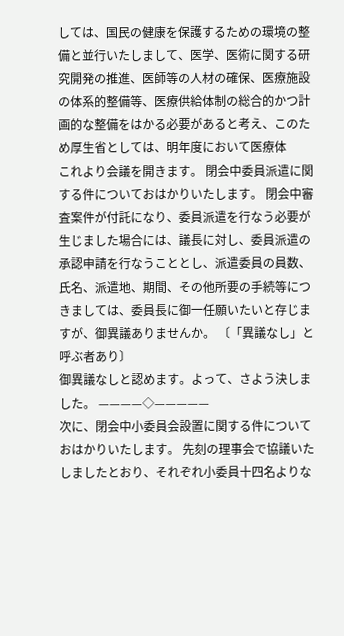しては、国民の健康を保護するための環境の整備と並行いたしまして、医学、医術に関する研究開発の推進、医師等の人材の確保、医療施設の体系的整備等、医療供給体制の総合的かつ計画的な整備をはかる必要があると考え、このため厚生省としては、明年度において医療体
これより会議を開きます。 閉会中委員派遣に関する件についておはかりいたします。 閉会中審査案件が付託になり、委員派遣を行なう必要が生じました場合には、議長に対し、委員派遣の承認申請を行なうこととし、派遣委員の員数、氏名、派遣地、期間、その他所要の手続等につきましては、委員長に御一任願いたいと存じますが、御異議ありませんか。 〔「異議なし」と呼ぶ者あり〕
御異議なしと認めます。よって、さよう決しました。 ————◇—————
次に、閉会中小委員会設置に関する件についておはかりいたします。 先刻の理事会で協議いたしましたとおり、それぞれ小委員十四名よりな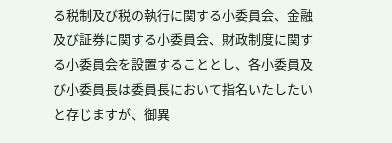る税制及び税の執行に関する小委員会、金融及び証券に関する小委員会、財政制度に関する小委員会を設置することとし、各小委員及び小委員長は委員長において指名いたしたいと存じますが、御異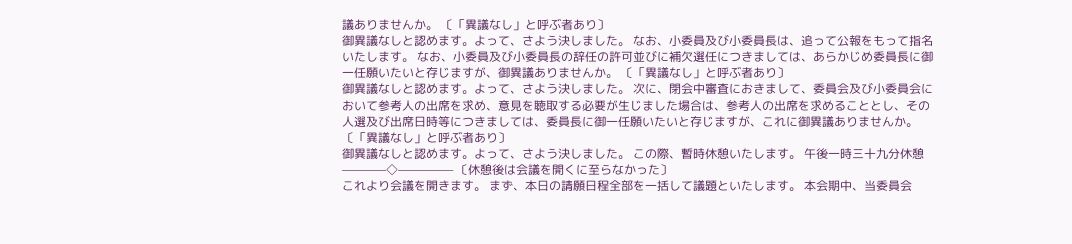議ありませんか。 〔「異議なし」と呼ぶ者あり〕
御異議なしと認めます。よって、さよう決しました。 なお、小委員及び小委員長は、追って公報をもって指名いたします。 なお、小委員及び小委員長の辞任の許可並びに補欠選任につきましては、あらかじめ委員長に御一任願いたいと存じますが、御異議ありませんか。 〔「異議なし」と呼ぶ者あり〕
御異議なしと認めます。よって、さよう決しました。 次に、閉会中審査におきまして、委員会及び小委員会において参考人の出席を求め、意見を聴取する必要が生じました場合は、参考人の出席を求めることとし、その人選及び出席日時等につきましては、委員長に御一任願いたいと存じますが、これに御異議ありませんか。 〔「異議なし」と呼ぶ者あり〕
御異議なしと認めます。よって、さよう決しました。 この際、暫時休憩いたします。 午後一時三十九分休憩 ————◇————— 〔休憩後は会議を開くに至らなかった〕
これより会議を開きます。 まず、本日の請願日程全部を一括して議題といたします。 本会期中、当委員会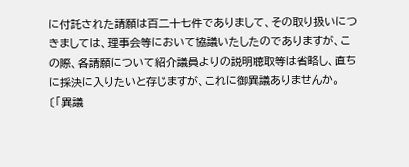に付託された請願は百二十七件でありまして、その取り扱いにつきましては、理事会等において協議いたしたのでありますが、この際、各請願について紹介議員よりの説明聴取等は省略し、直ちに採決に入りたいと存じますが、これに御異議ありませんか。 〔「異議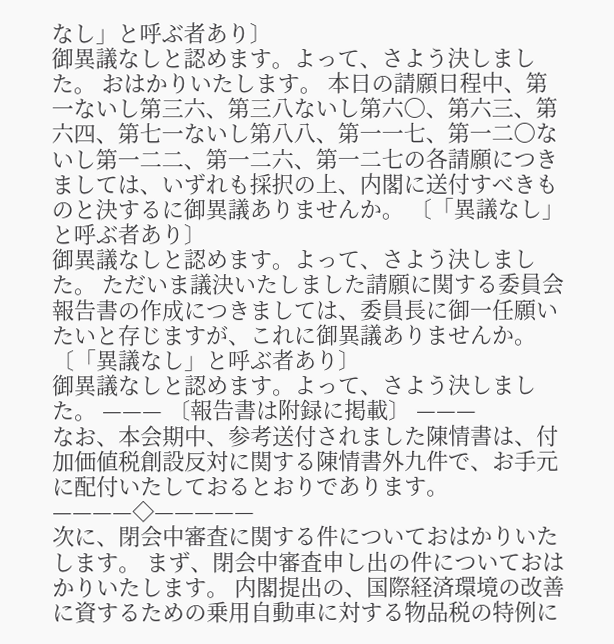なし」と呼ぶ者あり〕
御異議なしと認めます。よって、さよう決しました。 おはかりいたします。 本日の請願日程中、第一ないし第三六、第三八ないし第六〇、第六三、第六四、第七一ないし第八八、第一一七、第一二〇ないし第一二二、第一二六、第一二七の各請願につきましては、いずれも採択の上、内閣に送付すべきものと決するに御異議ありませんか。 〔「異議なし」と呼ぶ者あり〕
御異議なしと認めます。よって、さよう決しました。 ただいま議決いたしました請願に関する委員会報告書の作成につきましては、委員長に御一任願いたいと存じますが、これに御異議ありませんか。 〔「異議なし」と呼ぶ者あり〕
御異議なしと認めます。よって、さよう決しました。 ——— 〔報告書は附録に掲載〕 ———
なお、本会期中、参考送付されました陳情書は、付加価値税創設反対に関する陳情書外九件で、お手元に配付いたしておるとおりであります。 ————◇—————
次に、閉会中審査に関する件についておはかりいたします。 まず、閉会中審査申し出の件についておはかりいたします。 内閣提出の、国際経済環境の改善に資するための乗用自動車に対する物品税の特例に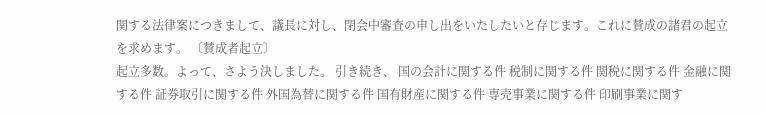関する法律案につきまして、議長に対し、閉会中審査の申し出をいたしたいと存じます。これに賛成の諸君の起立を求めます。 〔賛成者起立〕
起立多数。よって、さよう決しました。 引き続き、 国の会計に関する件 税制に関する件 関税に関する件 金融に関する件 証券取引に関する件 外国為替に関する件 国有財産に関する件 専売事業に関する件 印刷事業に関す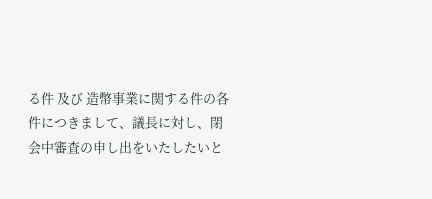る件 及び 造幣事業に関する件の各件につきまして、議長に対し、閉会中審査の申し出をいたしたいと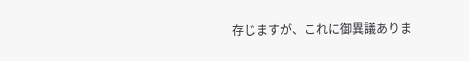存じますが、これに御異議ありま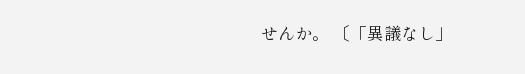せんか。 〔「異議なし」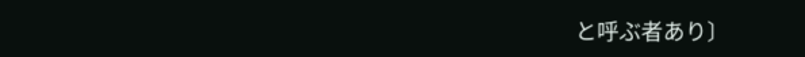と呼ぶ者あり〕